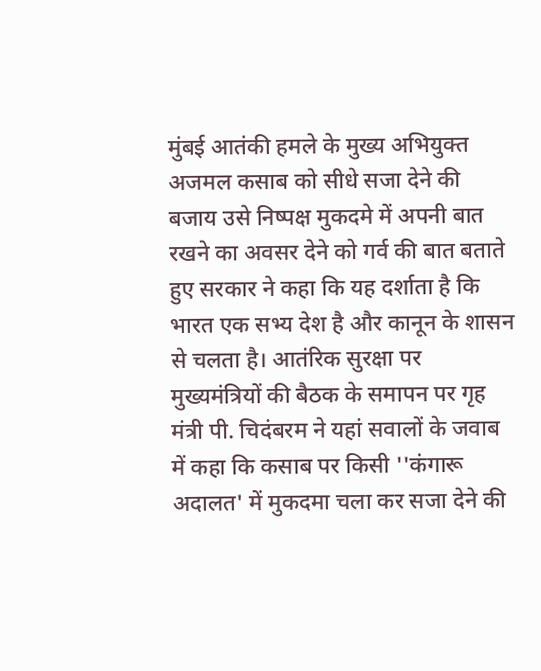मुंबई आतंकी हमले के मुख्य अभियुक्त अजमल कसाब को सीधे सजा देने की बजाय उसे निष्पक्ष मुकदमे में अपनी बात रखने का अवसर देने को गर्व की बात बताते हुए सरकार ने कहा कि यह दर्शाता है कि भारत एक सभ्य देश है और कानून के शासन से चलता है। आतंरिक सुरक्षा पर मुख्यमंत्रियों की बैठक के समापन पर गृह मंत्री पी. चिदंबरम ने यहां सवालों के जवाब में कहा कि कसाब पर किसी ''कंगारू अदालत' में मुकदमा चला कर सजा देने की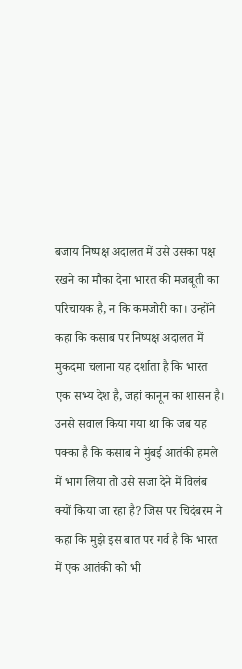बजाय निष्पक्ष अदालत में उसे उसका पक्ष रखने का मौका देना भारत की मजबूती का परिचायक है, न कि कमजोरी का। उन्होंने कहा कि कसाब पर निष्पक्ष अदालत में मुकदमा चलाना यह दर्शाता है कि भारत एक सभ्य देश है, जहां कानून का शासन है। उनसे सवाल किया गया था कि जब यह पक्का है कि कसाब ने मुंबई आतंकी हमले में भाग लिया तो उसे सजा देने में विलंब क्यों किया जा रहा है? जिस पर चिदंबरम ने कहा कि मुझे इस बात पर गर्व है कि भारत में एक आतंकी को भी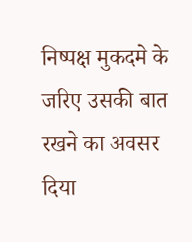निष्पक्ष मुकदमे के जरिए उसकी बात रखने का अवसर दिया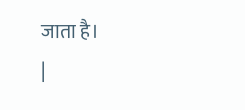जाता है।
|